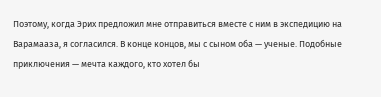Поэтому, когда Эрих предложил мне отправиться вместе с ним в экспедицию на Варамааза, я согласился. В конце концов, мы с сыном оба — ученые. Подобные приключения — мечта каждого, кто хотел бы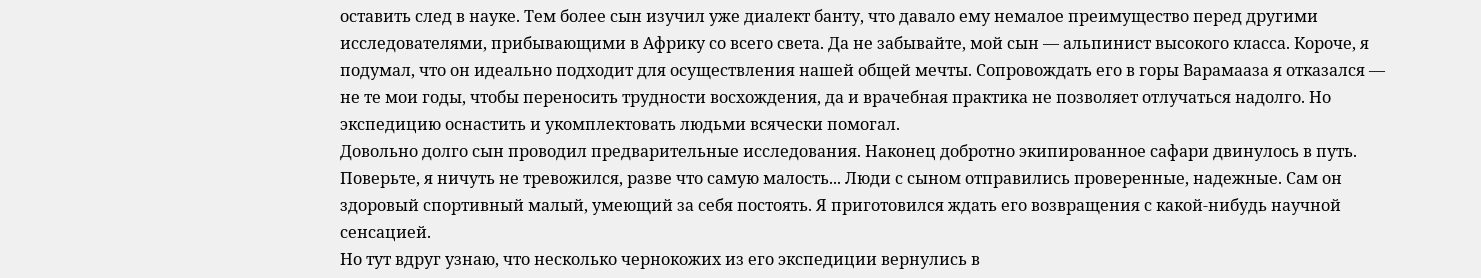оставить след в науке. Тем более сын изучил уже диалект банту, что давало ему немалое преимущество перед другими исследователями, прибывающими в Африку со всего света. Да не забывайте, мой сын — альпинист высокого класса. Короче, я подумал, что он идеально подходит для осуществления нашей общей мечты. Сопровождать его в горы Варамааза я отказался — не те мои годы, чтобы переносить трудности восхождения, да и врачебная практика не позволяет отлучаться надолго. Но экспедицию оснастить и укомплектовать людьми всячески помогал.
Довольно долго сын проводил предварительные исследования. Наконец добротно экипированное сафари двинулось в путь.
Поверьте, я ничуть не тревожился, разве что самую малость... Люди с сыном отправились проверенные, надежные. Сам он здоровый спортивный малый, умеющий за себя постоять. Я приготовился ждать его возвращения с какой-нибудь научной сенсацией.
Но тут вдруг узнаю, что несколько чернокожих из его экспедиции вернулись в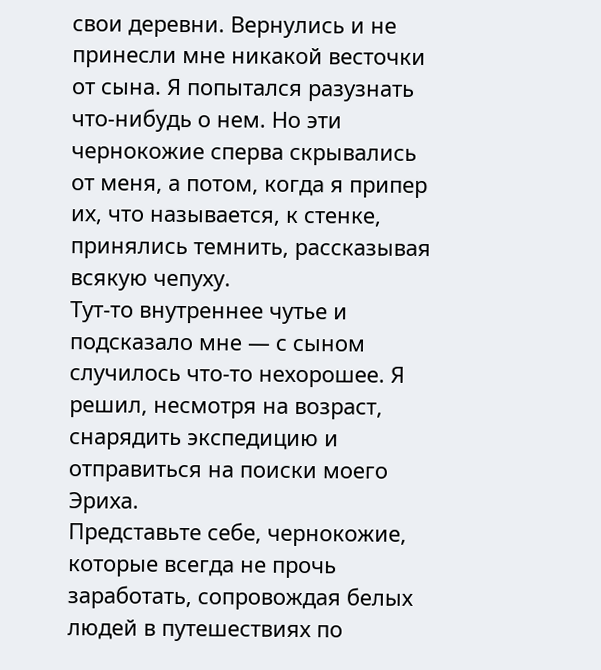свои деревни. Вернулись и не принесли мне никакой весточки от сына. Я попытался разузнать что-нибудь о нем. Но эти чернокожие сперва скрывались от меня, а потом, когда я припер их, что называется, к стенке, принялись темнить, рассказывая всякую чепуху.
Тут-то внутреннее чутье и подсказало мне — с сыном случилось что-то нехорошее. Я решил, несмотря на возраст, снарядить экспедицию и отправиться на поиски моего Эриха.
Представьте себе, чернокожие, которые всегда не прочь заработать, сопровождая белых людей в путешествиях по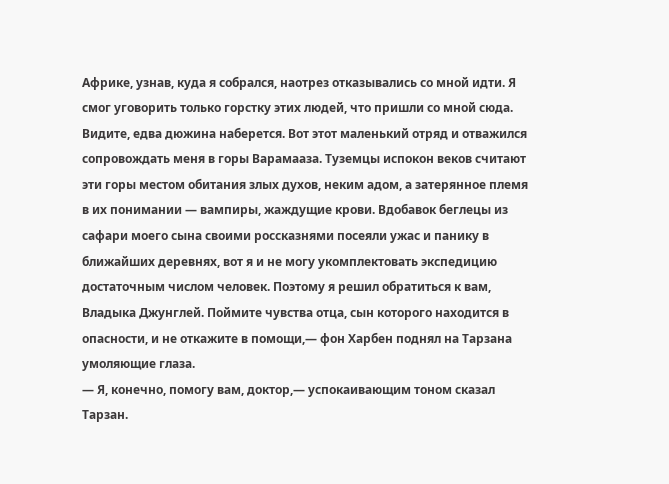Африке, узнав, куда я собрался, наотрез отказывались со мной идти. Я смог уговорить только горстку этих людей, что пришли со мной сюда. Видите, едва дюжина наберется. Вот этот маленький отряд и отважился сопровождать меня в горы Варамааза. Туземцы испокон веков считают эти горы местом обитания злых духов, неким адом, а затерянное племя в их понимании — вампиры, жаждущие крови. Вдобавок беглецы из сафари моего сына своими россказнями посеяли ужас и панику в ближайших деревнях, вот я и не могу укомплектовать экспедицию достаточным числом человек. Поэтому я решил обратиться к вам, Владыка Джунглей. Поймите чувства отца, сын которого находится в опасности, и не откажите в помощи,— фон Харбен поднял на Тарзана умоляющие глаза.
— Я, конечно, помогу вам, доктор,— успокаивающим тоном сказал Тарзан.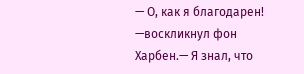— О, как я благодарен! —воскликнул фон Харбен.— Я знал, что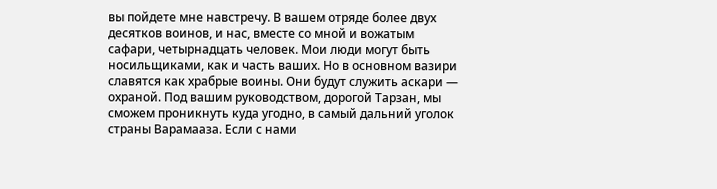вы пойдете мне навстречу. В вашем отряде более двух десятков воинов, и нас, вместе со мной и вожатым сафари, четырнадцать человек. Мои люди могут быть носильщиками, как и часть ваших. Но в основном вазири славятся как храбрые воины. Они будут служить аскари — охраной. Под вашим руководством, дорогой Тарзан, мы сможем проникнуть куда угодно, в самый дальний уголок страны Варамааза. Если с нами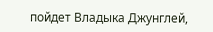пойдет Владыка Джунглей,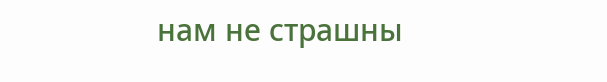нам не страшны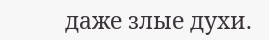даже злые духи.